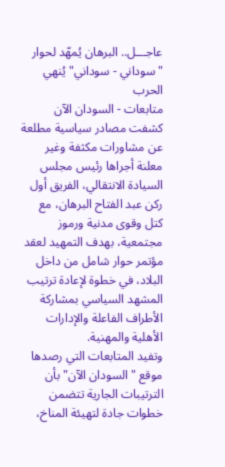عاجـــل.. البرهان يُمهّد لحوار "سوداني - سوداني" يُنهي الحرب
متابعات - السودان الآن
كشفت مصادر سياسية مطلعة عن مشاورات مكثفة وغير معلنة أجراها رئيس مجلس السيادة الانتقالي، الفريق أول ركن عبد الفتاح البرهان، مع كتل وقوى مدنية ورموز مجتمعية، بهدف التمهيد لعقد مؤتمر حوار شامل من داخل البلاد، في خطوة لإعادة ترتيب المشهد السياسي بمشاركة الأطراف الفاعلة والإدارات الأهلية والمهنية.
وتفيد المتابعات التي رصدها موقع "السودان الآن" بأن الترتيبات الجارية تتضمن خطوات جادة لتهيئة المناخ،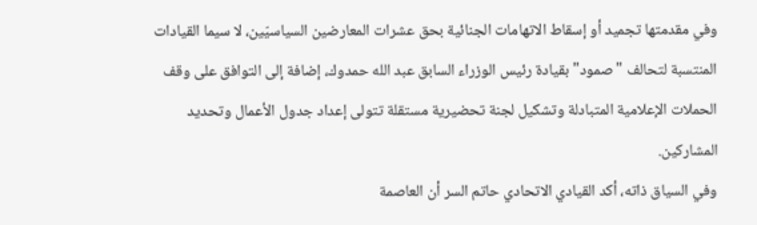وفي مقدمتها تجميد أو إسقاط الاتهامات الجنائية بحق عشرات المعارضين السياسيّين، لا سيما القيادات المنتسبة لتحالف "صمود" بقيادة رئيس الوزراء السابق عبد الله حمدوك، إضافة إلى التوافق على وقف الحملات الإعلامية المتبادلة وتشكيل لجنة تحضيرية مستقلة تتولى إعداد جدول الأعمال وتحديد المشاركين.
وفي السياق ذاته، أكد القيادي الاتحادي حاتم السر أن العاصمة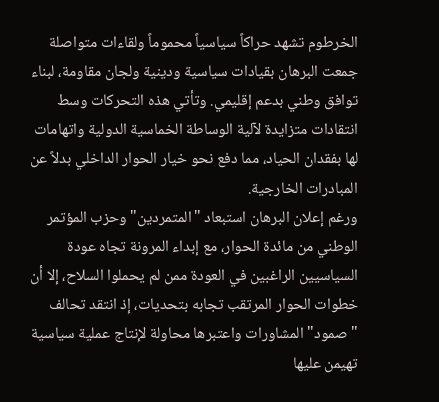الخرطوم تشهد حراكاً سياسياً محموماً ولقاءات متواصلة جمعت البرهان بقيادات سياسية ودينية ولجان مقاومة، لبناء توافق وطني بدعم إقليمي. وتأتي هذه التحركات وسط انتقادات متزايدة لآلية الوساطة الخماسية الدولية واتهامات لها بفقدان الحياد، مما دفع نحو خيار الحوار الداخلي بدلاً عن المبادرات الخارجية.
ورغم إعلان البرهان استبعاد "المتمردين" وحزب المؤتمر الوطني من مائدة الحوار، مع إبداء المرونة تجاه عودة السياسيين الراغبين في العودة ممن لم يحملوا السلاح، إلا أن خطوات الحوار المرتقب تجابه بتحديات، إذ انتقد تحالف "صمود" المشاورات واعتبرها محاولة لإنتاج عملية سياسية تهيمن عليها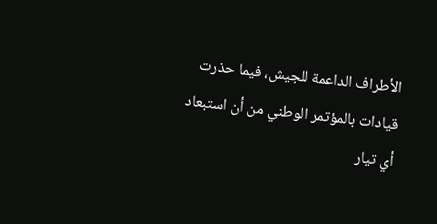الأطراف الداعمة للجيش، فيما حذرت قيادات بالمؤتمر الوطني من أن استبعاد أي تيار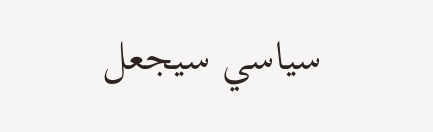سياسي سيجعل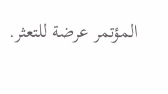المؤتمر عرضة للتعثر.